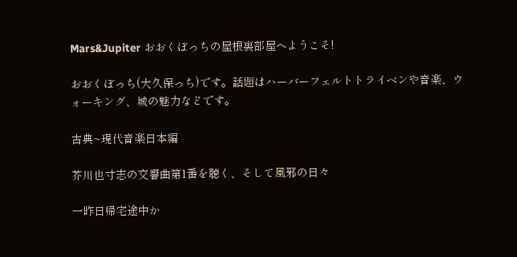Mars&Jupiter おおくぼっちの屋根裏部屋へようこそ!

おおくぼっち(大久保っち)です。話題はハーバーフェルトトライベンや音楽、ウォーキング、城の魅力などです。

古典~現代音楽日本編

芥川也寸志の交響曲第1番を聴く、そして風邪の日々

一昨日帰宅途中か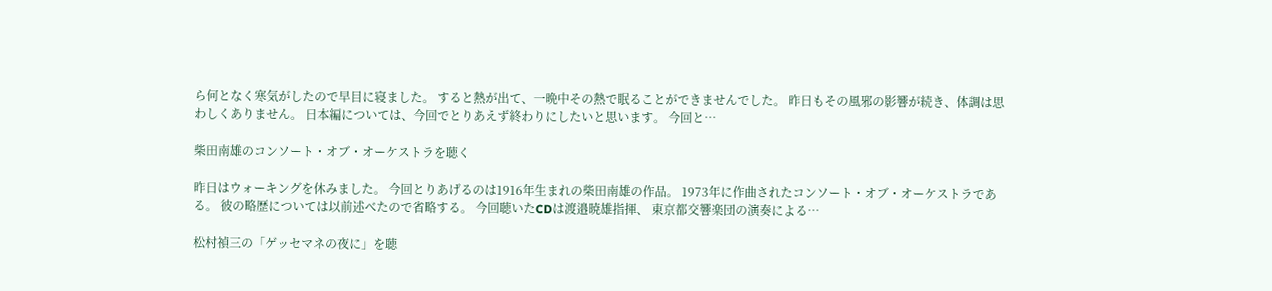ら何となく寒気がしたので早目に寝ました。 すると熱が出て、一晩中その熱で眠ることができませんでした。 昨日もその風邪の影響が続き、体調は思わしくありません。 日本編については、今回でとりあえず終わりにしたいと思います。 今回と…

柴田南雄のコンソート・オブ・オーケストラを聴く

昨日はウォーキングを休みました。 今回とりあげるのは1916年生まれの柴田南雄の作品。 1973年に作曲されたコンソート・オブ・オーケストラである。 彼の略歴については以前述べたので省略する。 今回聴いたCDは渡邉暁雄指揮、 東京都交響楽団の演奏による…

松村禎三の「ゲッセマネの夜に」を聴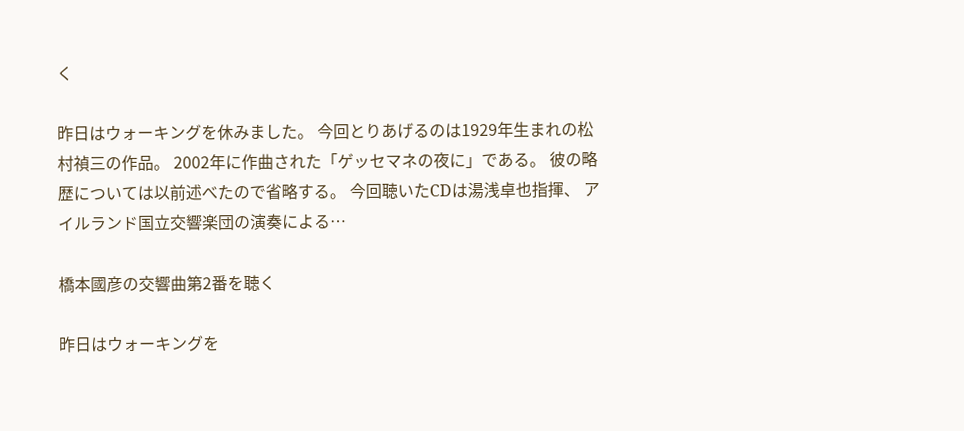く

昨日はウォーキングを休みました。 今回とりあげるのは1929年生まれの松村禎三の作品。 2002年に作曲された「ゲッセマネの夜に」である。 彼の略歴については以前述べたので省略する。 今回聴いたCDは湯浅卓也指揮、 アイルランド国立交響楽団の演奏による…

橋本國彦の交響曲第2番を聴く

昨日はウォーキングを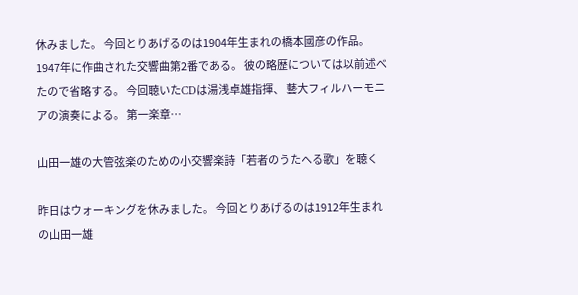休みました。 今回とりあげるのは1904年生まれの橋本國彦の作品。 1947年に作曲された交響曲第2番である。 彼の略歴については以前述べたので省略する。 今回聴いたCDは湯浅卓雄指揮、 藝大フィルハーモニアの演奏による。 第一楽章…

山田一雄の大管弦楽のための小交響楽詩「若者のうたへる歌」を聴く

昨日はウォーキングを休みました。 今回とりあげるのは1912年生まれの山田一雄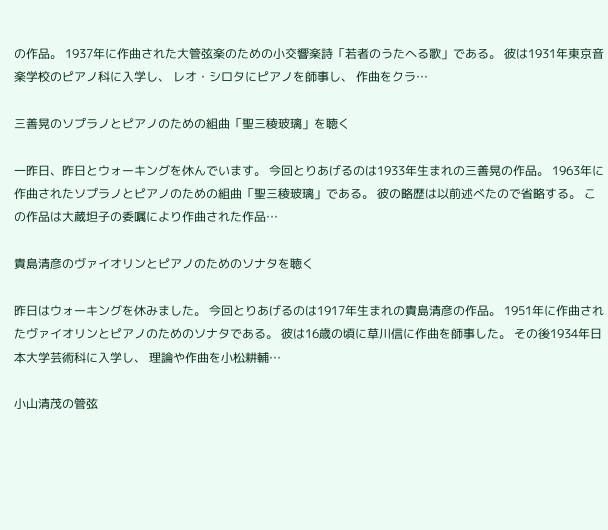の作品。 1937年に作曲された大管弦楽のための小交響楽詩「若者のうたへる歌」である。 彼は1931年東京音楽学校のピアノ科に入学し、 レオ・シロタにピアノを師事し、 作曲をクラ…

三善晃のソプラノとピアノのための組曲「聖三稜玻璃」を聴く

一昨日、昨日とウォーキングを休んでいます。 今回とりあげるのは1933年生まれの三善晃の作品。 1963年に作曲されたソプラノとピアノのための組曲「聖三稜玻璃」である。 彼の略歴は以前述べたので省略する。 この作品は大蔵坦子の委嘱により作曲された作品…

貴島清彦のヴァイオリンとピアノのためのソナタを聴く

昨日はウォーキングを休みました。 今回とりあげるのは1917年生まれの貴島清彦の作品。 1951年に作曲されたヴァイオリンとピアノのためのソナタである。 彼は16歳の頃に草川信に作曲を師事した。 その後1934年日本大学芸術科に入学し、 理論や作曲を小松耕輔…

小山清茂の管弦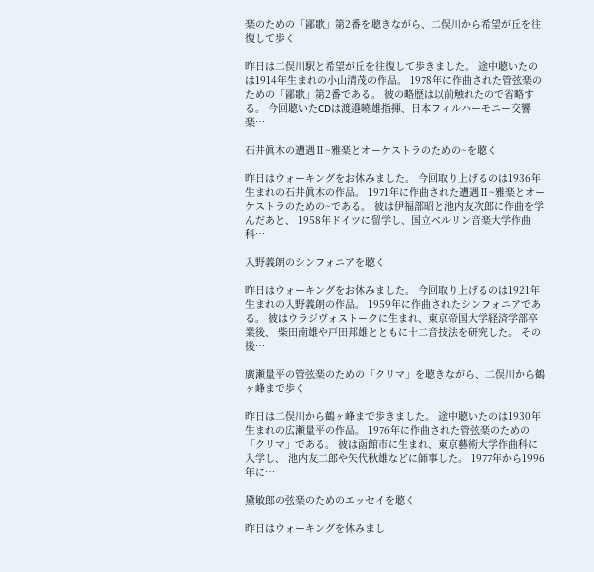楽のための「鄙歌」第2番を聴きながら、二俣川から希望が丘を往復して歩く

昨日は二俣川駅と希望が丘を往復して歩きました。 途中聴いたのは1914年生まれの小山清茂の作品。 1978年に作曲された管弦楽のための「鄙歌」第2番である。 彼の略歴は以前触れたので省略する。 今回聴いたCDは渡邉曉雄指揮、日本フィルハーモニー交響楽…

石井眞木の遭遇Ⅱ~雅楽とオーケストラのための~を聴く

昨日はウォーキングをお休みました。 今回取り上げるのは1936年生まれの石井眞木の作品。 1971年に作曲された遭遇Ⅱ~雅楽とオーケストラのための~である。 彼は伊福部昭と池内友次郎に作曲を学んだあと、 1958年ドイツに留学し、国立ベルリン音楽大学作曲科…

入野義朗のシンフォニアを聴く

昨日はウォーキングをお休みました。 今回取り上げるのは1921年生まれの入野義朗の作品。 1959年に作曲されたシンフォニアである。 彼はウラジヴォストークに生まれ、東京帝国大学経済学部卒業後、 柴田南雄や戸田邦雄とともに十二音技法を研究した。 その後…

廣瀬量平の管弦楽のための「クリマ」を聴きながら、二俣川から鶴ヶ峰まで歩く

昨日は二俣川から鶴ヶ峰まで歩きました。 途中聴いたのは1930年生まれの広瀬量平の作品。 1976年に作曲された管弦楽のための「クリマ」である。 彼は函館市に生まれ、東京藝術大学作曲科に入学し、 池内友二郎や矢代秋雄などに師事した。 1977年から1996年に…

黛敏郎の弦楽のためのエッセイを聴く

昨日はウォーキングを休みまし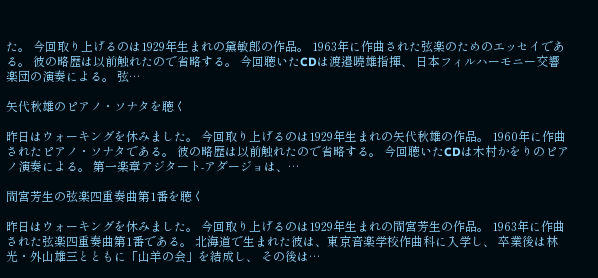た。 今回取り上げるのは1929年生まれの黛敏郎の作品。 1963年に作曲された弦楽のためのエッセイである。 彼の略歴は以前触れたので省略する。 今回聴いたCDは渡邉曉雄指揮、 日本フィルハーモニー交響楽団の演奏による。 弦…

矢代秋雄のピアノ・ソナタを聴く

昨日はウォーキングを休みました。 今回取り上げるのは1929年生まれの矢代秋雄の作品。 1960年に作曲されたピアノ・ソナタである。 彼の略歴は以前触れたので省略する。 今回聴いたCDは木村かをりのピアノ演奏による。 第一楽章アジタート-アダージョは、…

間宮芳生の弦楽四重奏曲第1番を聴く

昨日はウォーキングを休みました。 今回取り上げるのは1929年生まれの間宮芳生の作品。 1963年に作曲された弦楽四重奏曲第1番である。 北海道で生まれた彼は、東京音楽学校作曲科に入学し、 卒業後は林光・外山雄三とともに「山羊の会」を結成し、 その後は…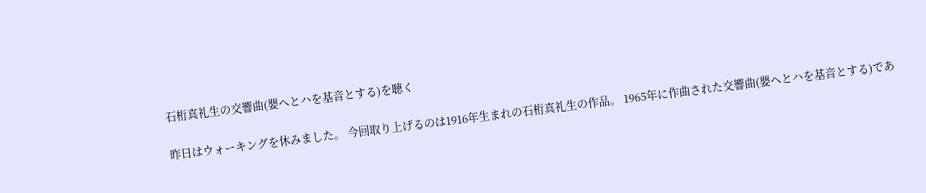石桁真礼生の交響曲(嬰ヘとハを基音とする)を聴く

昨日はウォーキングを休みました。 今回取り上げるのは1916年生まれの石桁真礼生の作品。 1965年に作曲された交響曲(嬰ヘとハを基音とする)であ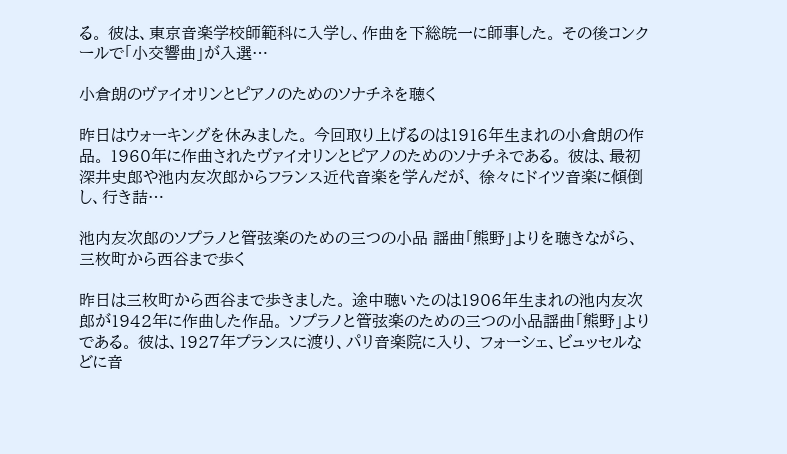る。 彼は、東京音楽学校師範科に入学し、作曲を下総皖一に師事した。 その後コンクールで「小交響曲」が入選…

小倉朗のヴァイオリンとピアノのためのソナチネを聴く

昨日はウォーキングを休みました。 今回取り上げるのは1916年生まれの小倉朗の作品。 1960年に作曲されたヴァイオリンとピアノのためのソナチネである。 彼は、最初深井史郎や池内友次郎からフランス近代音楽を学んだが、 徐々にドイツ音楽に傾倒し、行き詰…

池内友次郎のソプラノと管弦楽のための三つの小品 謡曲「熊野」よりを聴きながら、三枚町から西谷まで歩く

昨日は三枚町から西谷まで歩きました。 途中聴いたのは1906年生まれの池内友次郎が1942年に作曲した作品。 ソプラノと管弦楽のための三つの小品謡曲「熊野」よりである。 彼は、1927年プランスに渡り、パリ音楽院に入り、 フォーシェ、ビュッセルなどに音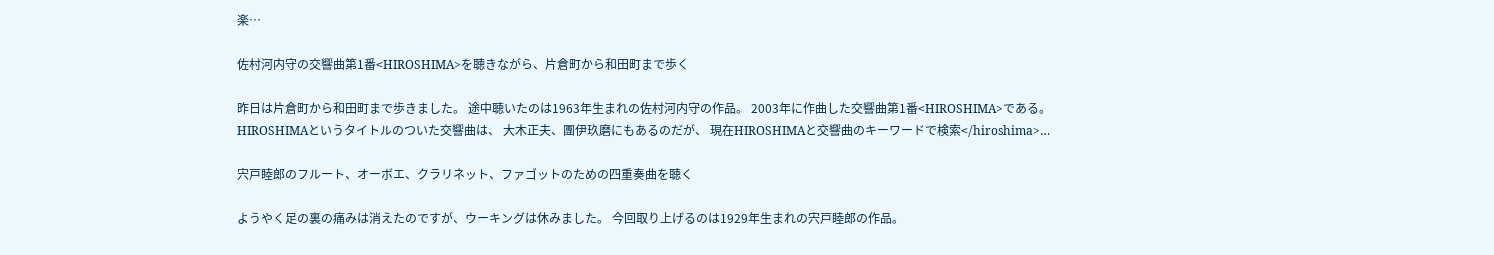楽…

佐村河内守の交響曲第1番<HIROSHIMA>を聴きながら、片倉町から和田町まで歩く

昨日は片倉町から和田町まで歩きました。 途中聴いたのは1963年生まれの佐村河内守の作品。 2003年に作曲した交響曲第1番<HIROSHIMA>である。 HIROSHIMAというタイトルのついた交響曲は、 大木正夫、團伊玖磨にもあるのだが、 現在HIROSHIMAと交響曲のキーワードで検索</hiroshima>…

宍戸睦郎のフルート、オーボエ、クラリネット、ファゴットのための四重奏曲を聴く

ようやく足の裏の痛みは消えたのですが、ウーキングは休みました。 今回取り上げるのは1929年生まれの宍戸睦郎の作品。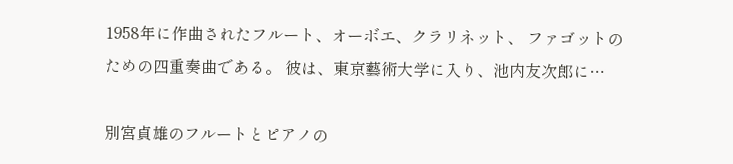1958年に作曲されたフルート、オーボエ、クラリネット、 ファゴットのための四重奏曲である。 彼は、東京藝術大学に入り、池内友次郎に…

別宮貞雄のフルートとピアノの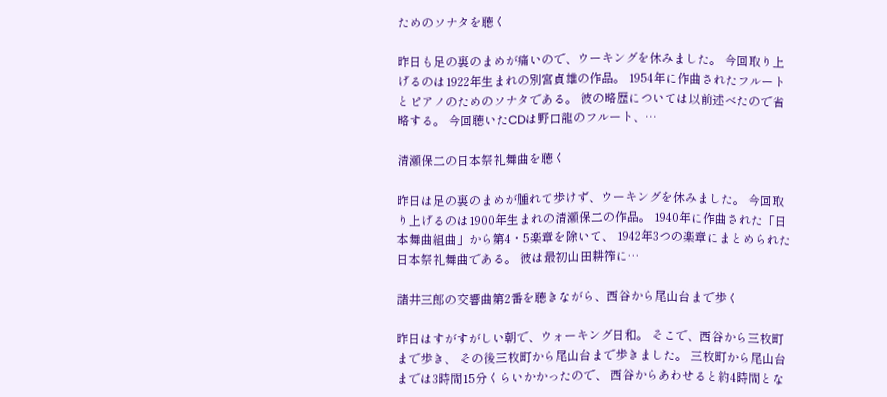ためのソナタを聴く

昨日も足の裏のまめが痛いので、ウーキングを休みました。 今回取り上げるのは1922年生まれの別宮貞雄の作品。 1954年に作曲されたフルートとピアノのためのソナタである。 彼の略歴については以前述べたので省略する。 今回聴いたCDは野口龍のフルート、…

清瀬保二の日本祭礼舞曲を聴く

昨日は足の裏のまめが腫れて歩けず、ウーキングを休みました。 今回取り上げるのは1900年生まれの清瀬保二の作品。 1940年に作曲された「日本舞曲組曲」から第4・5楽章を除いて、 1942年3つの楽章にまとめられた日本祭礼舞曲である。 彼は最初山田耕筰に…

諸井三郎の交響曲第2番を聴きながら、西谷から尾山台まで歩く

昨日はすがすがしい朝で、ウォーキング日和。 そこで、西谷から三枚町まで歩き、 その後三枚町から尾山台まで歩きました。 三枚町から尾山台までは3時間15分くらいかかったので、 西谷からあわせると約4時間とな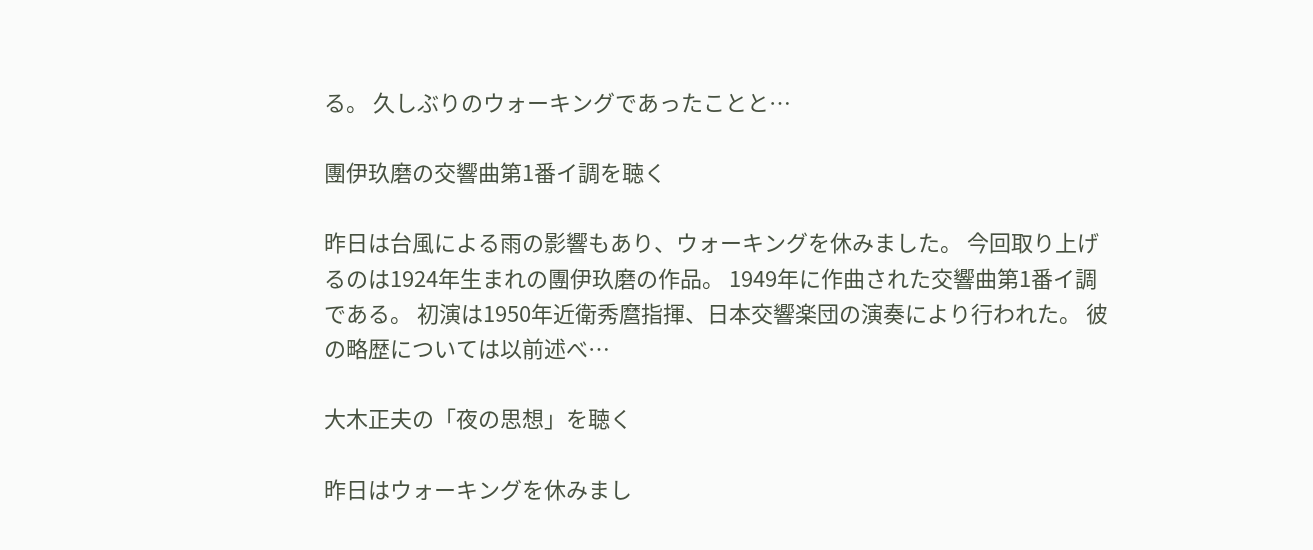る。 久しぶりのウォーキングであったことと…

團伊玖磨の交響曲第1番イ調を聴く

昨日は台風による雨の影響もあり、ウォーキングを休みました。 今回取り上げるのは1924年生まれの團伊玖磨の作品。 1949年に作曲された交響曲第1番イ調である。 初演は1950年近衛秀麿指揮、日本交響楽団の演奏により行われた。 彼の略歴については以前述べ…

大木正夫の「夜の思想」を聴く

昨日はウォーキングを休みまし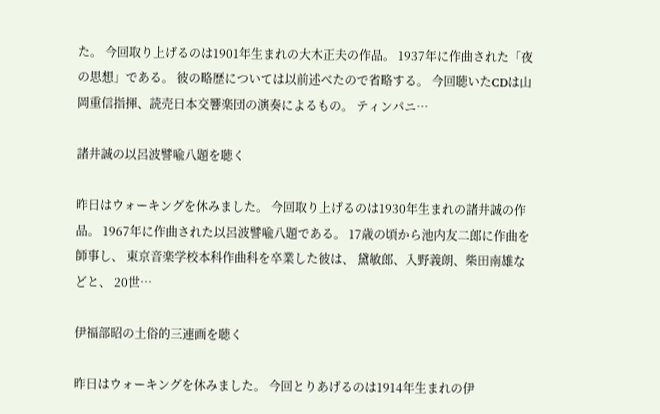た。 今回取り上げるのは1901年生まれの大木正夫の作品。 1937年に作曲された「夜の思想」である。 彼の略歴については以前述べたので省略する。 今回聴いたCDは山岡重信指揮、読売日本交響楽団の演奏によるもの。 ティンパニ…

諸井誠の以呂波譬喩八題を聴く

昨日はウォーキングを休みました。 今回取り上げるのは1930年生まれの諸井誠の作品。 1967年に作曲された以呂波譬喩八題である。 17歳の頃から池内友二郎に作曲を師事し、 東京音楽学校本科作曲科を卒業した彼は、 黛敏郎、入野義朗、柴田南雄などと、 20世…

伊福部昭の土俗的三連画を聴く

昨日はウォーキングを休みました。 今回とりあげるのは1914年生まれの伊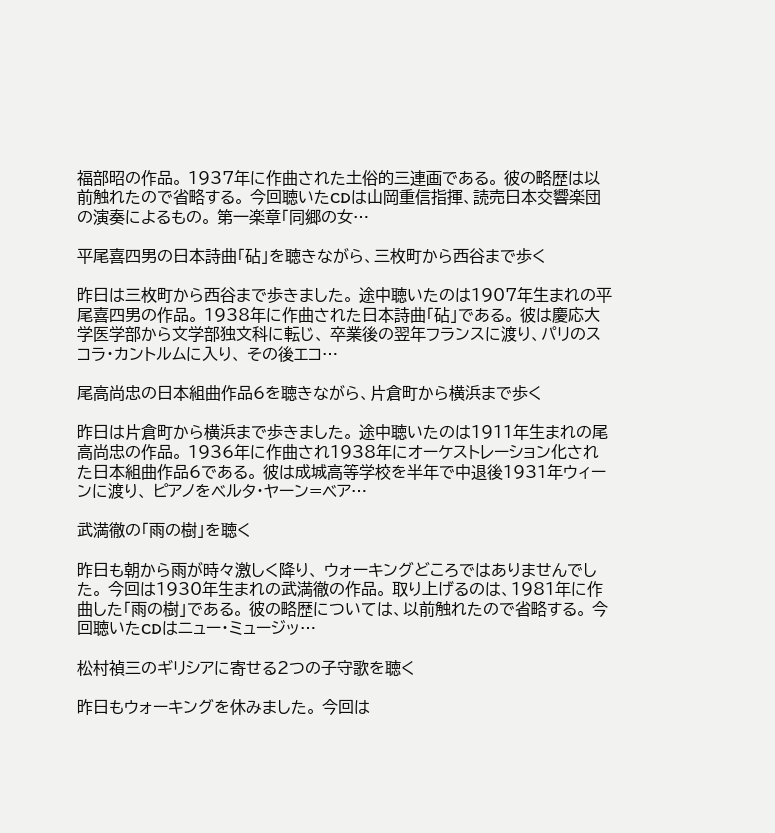福部昭の作品。 1937年に作曲された土俗的三連画である。 彼の略歴は以前触れたので省略する。 今回聴いたCDは山岡重信指揮、読売日本交響楽団の演奏によるもの。 第一楽章「同郷の女…

平尾喜四男の日本詩曲「砧」を聴きながら、三枚町から西谷まで歩く

昨日は三枚町から西谷まで歩きました。 途中聴いたのは1907年生まれの平尾喜四男の作品。 1938年に作曲された日本詩曲「砧」である。 彼は慶応大学医学部から文学部独文科に転じ、 卒業後の翌年フランスに渡り、パリのスコラ・カントルムに入り、 その後エコ…

尾高尚忠の日本組曲作品6を聴きながら、片倉町から横浜まで歩く

昨日は片倉町から横浜まで歩きました。 途中聴いたのは1911年生まれの尾高尚忠の作品。 1936年に作曲され1938年にオーケストレーション化された日本組曲作品6である。 彼は成城高等学校を半年で中退後1931年ウィーンに渡り、 ピアノをベルタ・ヤーン=ベア…

武満徹の「雨の樹」を聴く

昨日も朝から雨が時々激しく降り、 ウォーキングどころではありませんでした。 今回は1930年生まれの武満徹の作品。 取り上げるのは、1981年に作曲した「雨の樹」である。 彼の略歴については、以前触れたので省略する。 今回聴いたCDはニュー・ミュージッ…

松村禎三のギリシアに寄せる2つの子守歌を聴く

昨日もウォーキングを休みました。 今回は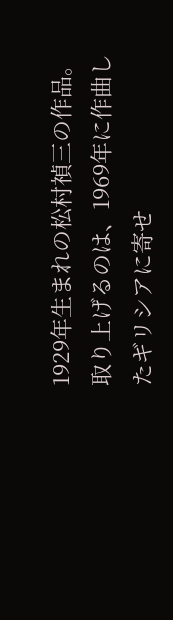1929年生まれの松村禎三の作品。 取り上げるのは、1969年に作曲したギリシアに寄せ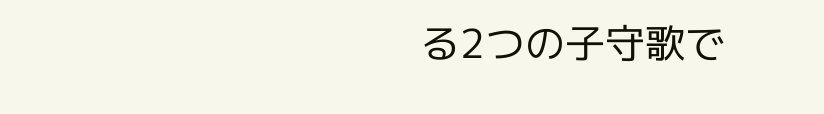る2つの子守歌で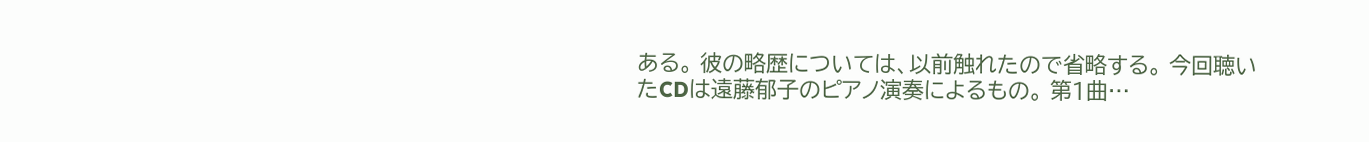ある。 彼の略歴については、以前触れたので省略する。 今回聴いたCDは遠藤郁子のピアノ演奏によるもの。 第1曲…